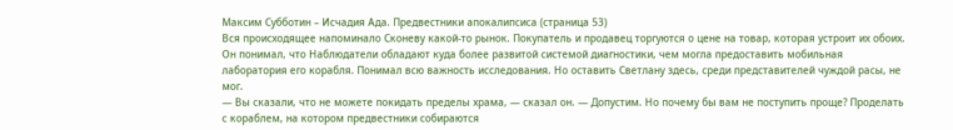Максим Субботин – Исчадия Ада. Предвестники апокалипсиса (страница 53)
Вся происходящее напоминало Сконеву какой‑то рынок. Покупатель и продавец торгуются о цене на товар, которая устроит их обоих. Он понимал, что Наблюдатели обладают куда более развитой системой диагностики, чем могла предоставить мобильная лаборатория его корабля. Понимал всю важность исследования. Но оставить Светлану здесь, среди представителей чуждой расы, не мог.
— Вы сказали, что не можете покидать пределы храма, — сказал он. — Допустим. Но почему бы вам не поступить проще? Проделать с кораблем, на котором предвестники собираются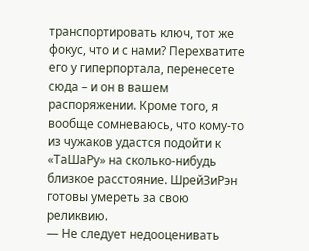транспортировать ключ, тот же фокус, что и с нами? Перехватите его у гиперпортала, перенесете сюда – и он в вашем распоряжении. Кроме того, я вообще сомневаюсь, что кому‑то из чужаков удастся подойти к «ТаШаРу» на сколько‑нибудь близкое расстояние. ШрейЗиРэн готовы умереть за свою реликвию.
— Не следует недооценивать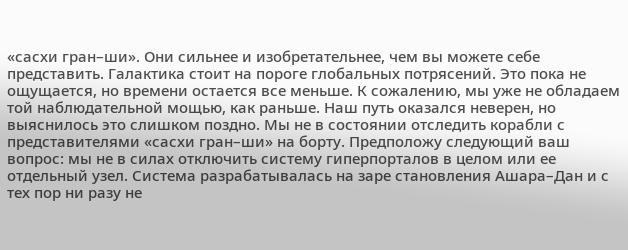«сасхи гран–ши». Они сильнее и изобретательнее, чем вы можете себе представить. Галактика стоит на пороге глобальных потрясений. Это пока не ощущается, но времени остается все меньше. К сожалению, мы уже не обладаем той наблюдательной мощью, как раньше. Наш путь оказался неверен, но выяснилось это слишком поздно. Мы не в состоянии отследить корабли с представителями «сасхи гран–ши» на борту. Предположу следующий ваш вопрос: мы не в силах отключить систему гиперпорталов в целом или ее отдельный узел. Система разрабатывалась на заре становления Ашара–Дан и с тех пор ни разу не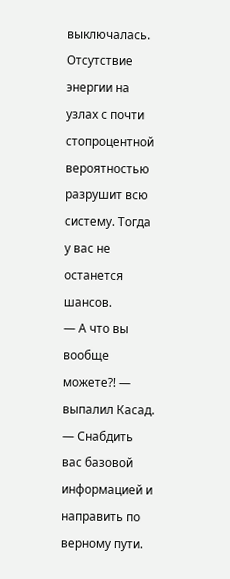выключалась. Отсутствие энергии на узлах с почти стопроцентной вероятностью разрушит всю систему. Тогда у вас не останется шансов.
— А что вы вообще можете?! — выпалил Касад.
— Снабдить вас базовой информацией и направить по верному пути.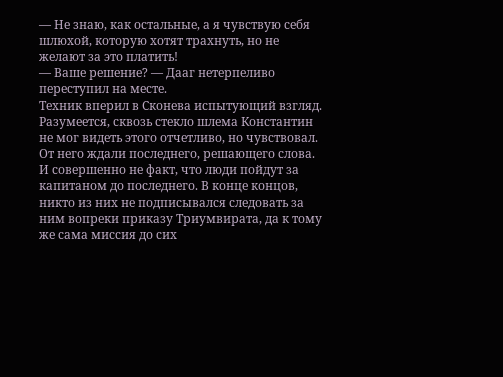— Не знаю, как остальные, а я чувствую себя шлюхой, которую хотят трахнуть, но не желают за это платить!
— Ваше решение? — Дааг нетерпеливо переступил на месте.
Техник вперил в Сконева испытующий взгляд. Разумеется, сквозь стекло шлема Константин не мог видеть этого отчетливо, но чувствовал. От него ждали последнего, решающего слова. И совершенно не факт, что люди пойдут за капитаном до последнего. В конце концов, никто из них не подписывался следовать за ним вопреки приказу Триумвирата, да к тому же сама миссия до сих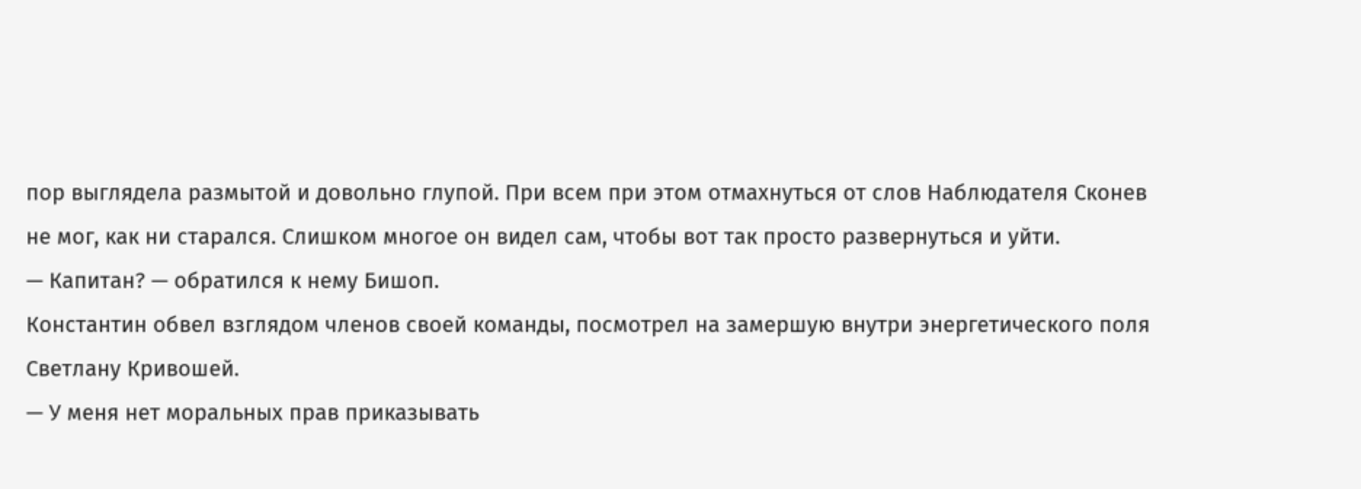пор выглядела размытой и довольно глупой. При всем при этом отмахнуться от слов Наблюдателя Сконев не мог, как ни старался. Слишком многое он видел сам, чтобы вот так просто развернуться и уйти.
— Капитан? — обратился к нему Бишоп.
Константин обвел взглядом членов своей команды, посмотрел на замершую внутри энергетического поля Светлану Кривошей.
— У меня нет моральных прав приказывать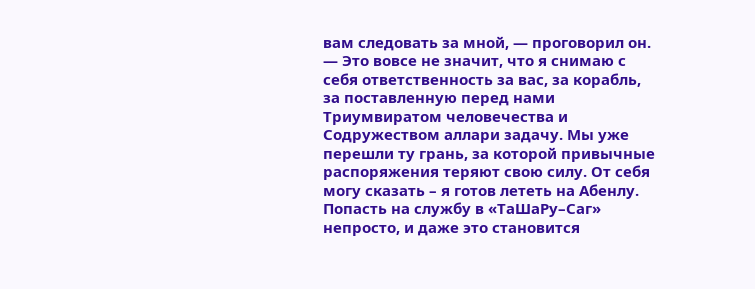вам следовать за мной, — проговорил он. — Это вовсе не значит, что я снимаю с себя ответственность за вас, за корабль, за поставленную перед нами Триумвиратом человечества и Содружеством аллари задачу. Мы уже перешли ту грань, за которой привычные распоряжения теряют свою силу. От себя могу сказать – я готов лететь на Абенлу. Попасть на службу в «ТаШаРу–Саг» непросто, и даже это становится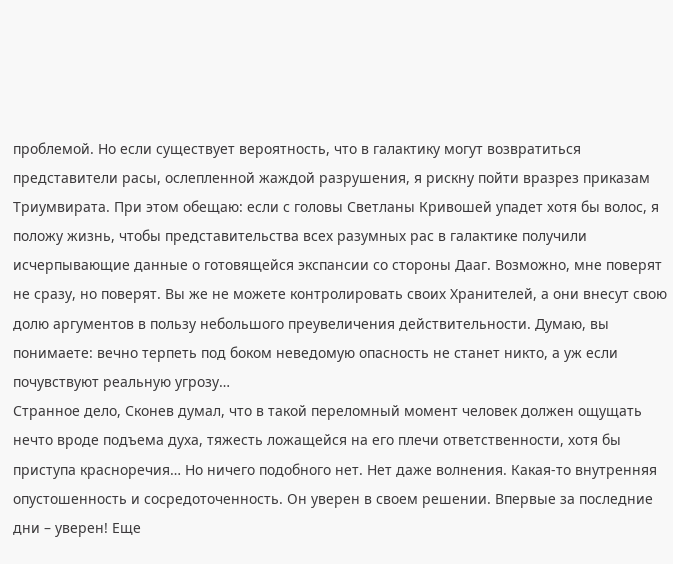проблемой. Но если существует вероятность, что в галактику могут возвратиться представители расы, ослепленной жаждой разрушения, я рискну пойти вразрез приказам Триумвирата. При этом обещаю: если с головы Светланы Кривошей упадет хотя бы волос, я положу жизнь, чтобы представительства всех разумных рас в галактике получили исчерпывающие данные о готовящейся экспансии со стороны Дааг. Возможно, мне поверят не сразу, но поверят. Вы же не можете контролировать своих Хранителей, а они внесут свою долю аргументов в пользу небольшого преувеличения действительности. Думаю, вы понимаете: вечно терпеть под боком неведомую опасность не станет никто, а уж если почувствуют реальную угрозу…
Странное дело, Сконев думал, что в такой переломный момент человек должен ощущать нечто вроде подъема духа, тяжесть ложащейся на его плечи ответственности, хотя бы приступа красноречия… Но ничего подобного нет. Нет даже волнения. Какая‑то внутренняя опустошенность и сосредоточенность. Он уверен в своем решении. Впервые за последние дни – уверен! Еще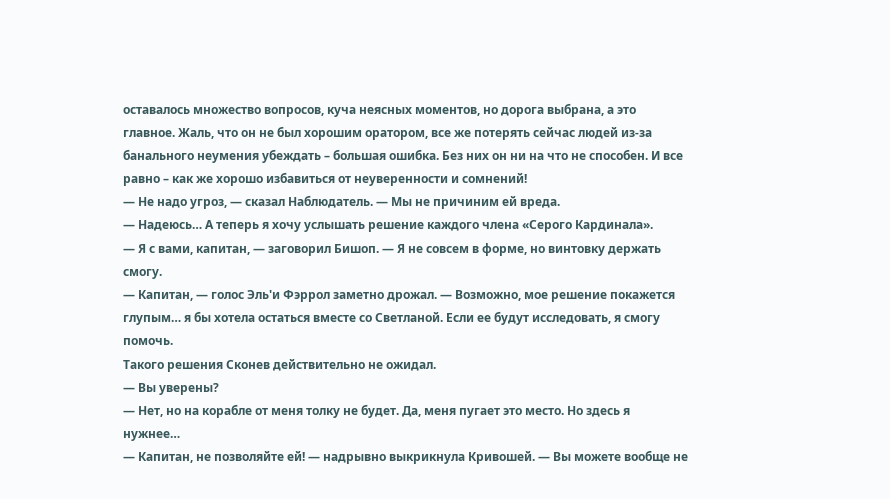оставалось множество вопросов, куча неясных моментов, но дорога выбрана, а это главное. Жаль, что он не был хорошим оратором, все же потерять сейчас людей из‑за банального неумения убеждать – большая ошибка. Без них он ни на что не способен. И все равно – как же хорошо избавиться от неуверенности и сомнений!
— Не надо угроз, — сказал Наблюдатель. — Мы не причиним ей вреда.
— Надеюсь… А теперь я хочу услышать решение каждого члена «Серого Кардинала».
— Я с вами, капитан, — заговорил Бишоп. — Я не совсем в форме, но винтовку держать смогу.
— Капитан, — голос Эль'и Фэррол заметно дрожал. — Возможно, мое решение покажется глупым… я бы хотела остаться вместе со Светланой. Если ее будут исследовать, я смогу помочь.
Такого решения Сконев действительно не ожидал.
— Вы уверены?
— Нет, но на корабле от меня толку не будет. Да, меня пугает это место. Но здесь я нужнее…
— Капитан, не позволяйте ей! — надрывно выкрикнула Кривошей. — Вы можете вообще не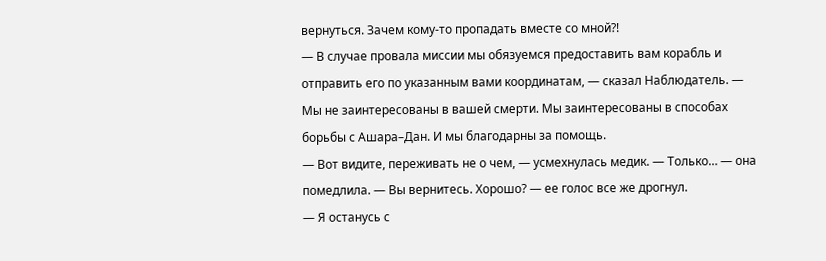вернуться. Зачем кому‑то пропадать вместе со мной?!
— В случае провала миссии мы обязуемся предоставить вам корабль и отправить его по указанным вами координатам, — сказал Наблюдатель. — Мы не заинтересованы в вашей смерти. Мы заинтересованы в способах борьбы с Ашара–Дан. И мы благодарны за помощь.
— Вот видите, переживать не о чем, — усмехнулась медик. — Только… — она помедлила. — Вы вернитесь. Хорошо? — ее голос все же дрогнул.
— Я останусь с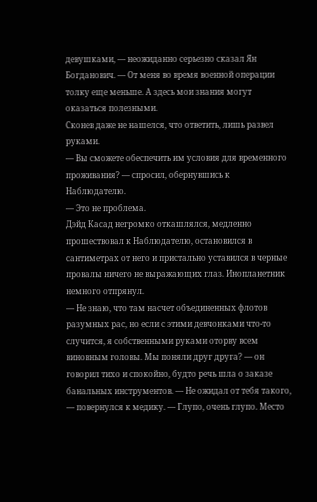девушками, — неожиданно серьезно сказал Ян Богданович. — От меня во время военной операции толку еще меньше. А здесь мои знания могут оказаться полезными.
Сконев даже не нашелся, что ответить, лишь развел руками.
— Вы сможете обеспечить им условия для временного проживания? — спросил, обернувшись к Наблюдателю.
— Это не проблема.
Дэйд Касад негромко откашлялся, медленно прошествовал к Наблюдателю, остановился в сантиметрах от него и пристально уставился в черные провалы ничего не выражающих глаз. Инопланетник немного отпрянул.
— Не знаю, что там насчет объединенных флотов разумных рас, но если с этими девчонками что‑то случится, я собственными руками оторву всем виновным головы. Мы поняли друг друга? — он говорил тихо и спокойно, будто речь шла о заказе банальных инструментов. — Не ожидал от тебя такого, — повернулся к медику. — Глупо, очень глупо. Место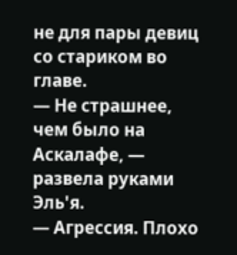не для пары девиц со стариком во главе.
— Не страшнее, чем было на Аскалафе, — развела руками Эль'я.
— Агрессия. Плохо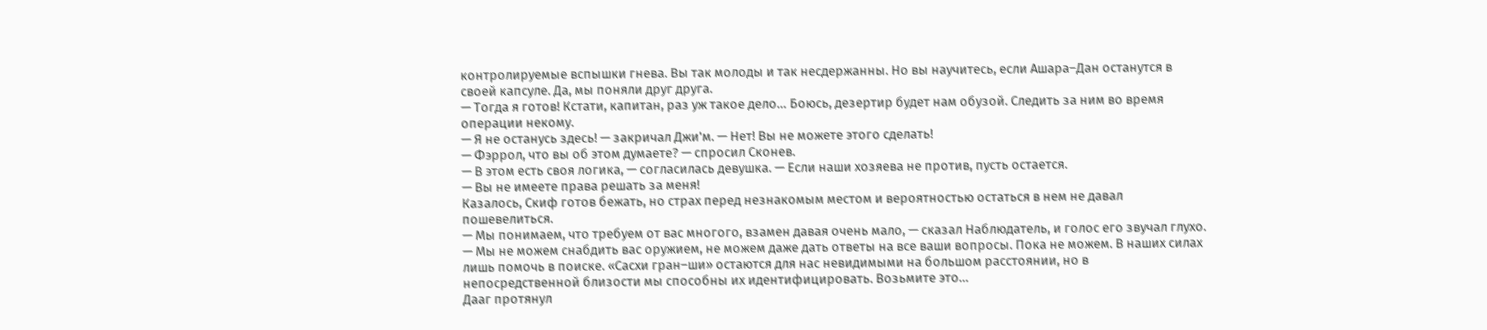контролируемые вспышки гнева. Вы так молоды и так несдержанны. Но вы научитесь, если Ашара–Дан останутся в своей капсуле. Да, мы поняли друг друга.
— Тогда я готов! Кстати, капитан, раз уж такое дело… Боюсь, дезертир будет нам обузой. Следить за ним во время операции некому.
— Я не останусь здесь! — закричал Джи'м. — Нет! Вы не можете этого сделать!
— Фэррол, что вы об этом думаете? — спросил Сконев.
— В этом есть своя логика, — согласилась девушка. — Если наши хозяева не против, пусть остается.
— Вы не имеете права решать за меня!
Казалось, Скиф готов бежать, но страх перед незнакомым местом и вероятностью остаться в нем не давал пошевелиться.
— Мы понимаем, что требуем от вас многого, взамен давая очень мало, — сказал Наблюдатель, и голос его звучал глухо. — Мы не можем снабдить вас оружием, не можем даже дать ответы на все ваши вопросы. Пока не можем. В наших силах лишь помочь в поиске. «Сасхи гран–ши» остаются для нас невидимыми на большом расстоянии, но в непосредственной близости мы способны их идентифицировать. Возьмите это…
Дааг протянул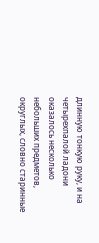длинную тонкую руку, и на четырехпалой ладони оказалось несколько небольших предметов, округлых, словно старинные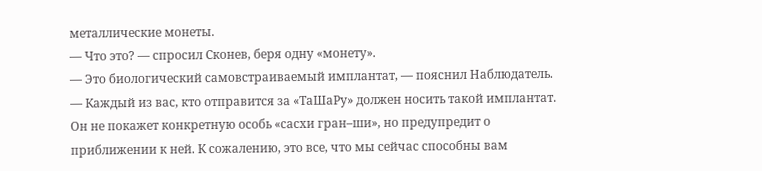металлические монеты.
— Что это? — спросил Сконев, беря одну «монету».
— Это биологический самовстраиваемый имплантат, — пояснил Наблюдатель. — Каждый из вас, кто отправится за «ТаШаРу» должен носить такой имплантат. Он не покажет конкретную особь «сасхи гран–ши», но предупредит о приближении к ней. К сожалению, это все, что мы сейчас способны вам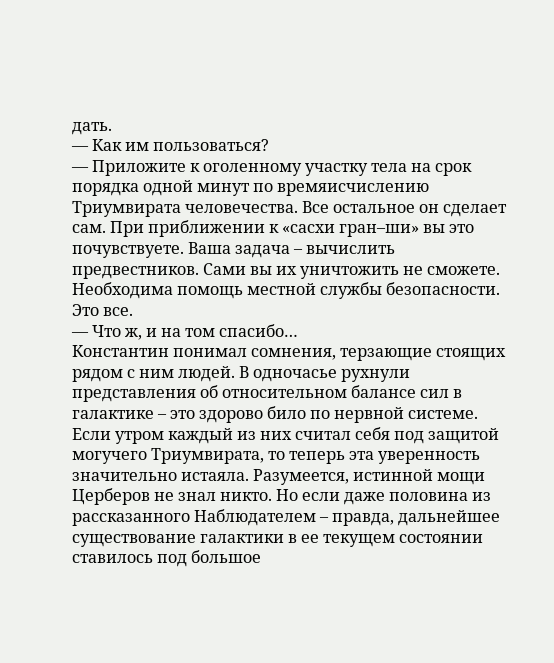дать.
— Как им пользоваться?
— Приложите к оголенному участку тела на срок порядка одной минут по времяисчислению Триумвирата человечества. Все остальное он сделает сам. При приближении к «сасхи гран–ши» вы это почувствуете. Ваша задача – вычислить предвестников. Сами вы их уничтожить не сможете. Необходима помощь местной службы безопасности. Это все.
— Что ж, и на том спасибо…
Константин понимал сомнения, терзающие стоящих рядом с ним людей. В одночасье рухнули представления об относительном балансе сил в галактике – это здорово било по нервной системе. Если утром каждый из них считал себя под защитой могучего Триумвирата, то теперь эта уверенность значительно истаяла. Разумеется, истинной мощи Церберов не знал никто. Но если даже половина из рассказанного Наблюдателем – правда, дальнейшее существование галактики в ее текущем состоянии ставилось под большое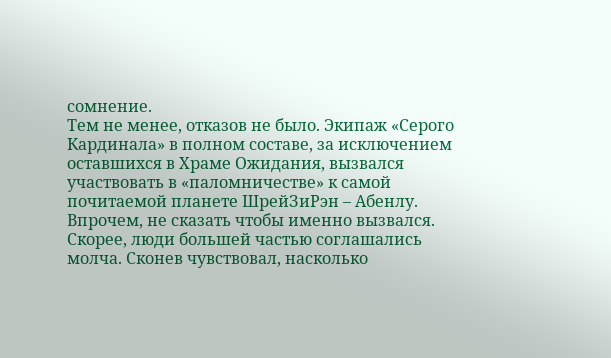сомнение.
Тем не менее, отказов не было. Экипаж «Серого Кардинала» в полном составе, за исключением оставшихся в Храме Ожидания, вызвался участвовать в «паломничестве» к самой почитаемой планете ШрейЗиРэн – Абенлу.
Впрочем, не сказать чтобы именно вызвался. Скорее, люди большей частью соглашались молча. Сконев чувствовал, насколько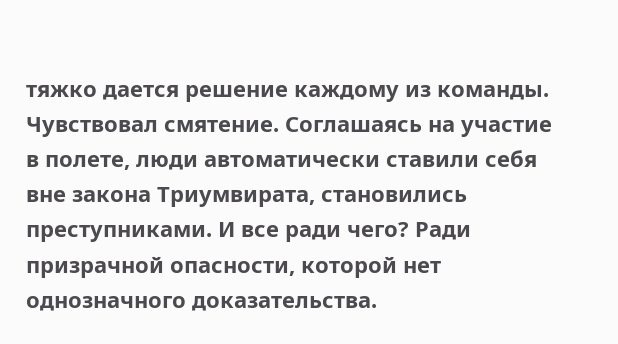тяжко дается решение каждому из команды. Чувствовал смятение. Соглашаясь на участие в полете, люди автоматически ставили себя вне закона Триумвирата, становились преступниками. И все ради чего? Ради призрачной опасности, которой нет однозначного доказательства.